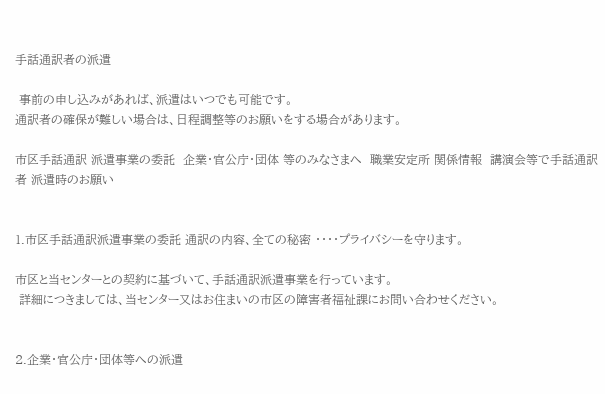手話通訳者の派遣

 事前の申し込みがあれば、派遣はいつでも可能です。
通訳者の確保が難しい場合は、日程調整等のお願いをする場合があります。

市区手話通訳 派遣事業の委託  企業・官公庁・団体 等のみなさまへ  職業安定所 関係情報  講演会等で手話通訳者 派遣時のお願い


1.市区手話通訳派遣事業の委託 通訳の内容、全ての秘密 ・・・・プライバシーを守ります。

市区と当センターとの契約に基づいて、手話通訳派遣事業を行っています。
 詳細につきましては、当センター又はお住まいの市区の障害者福祉課にお問い合わせください。


2.企業・官公庁・団体等への派遣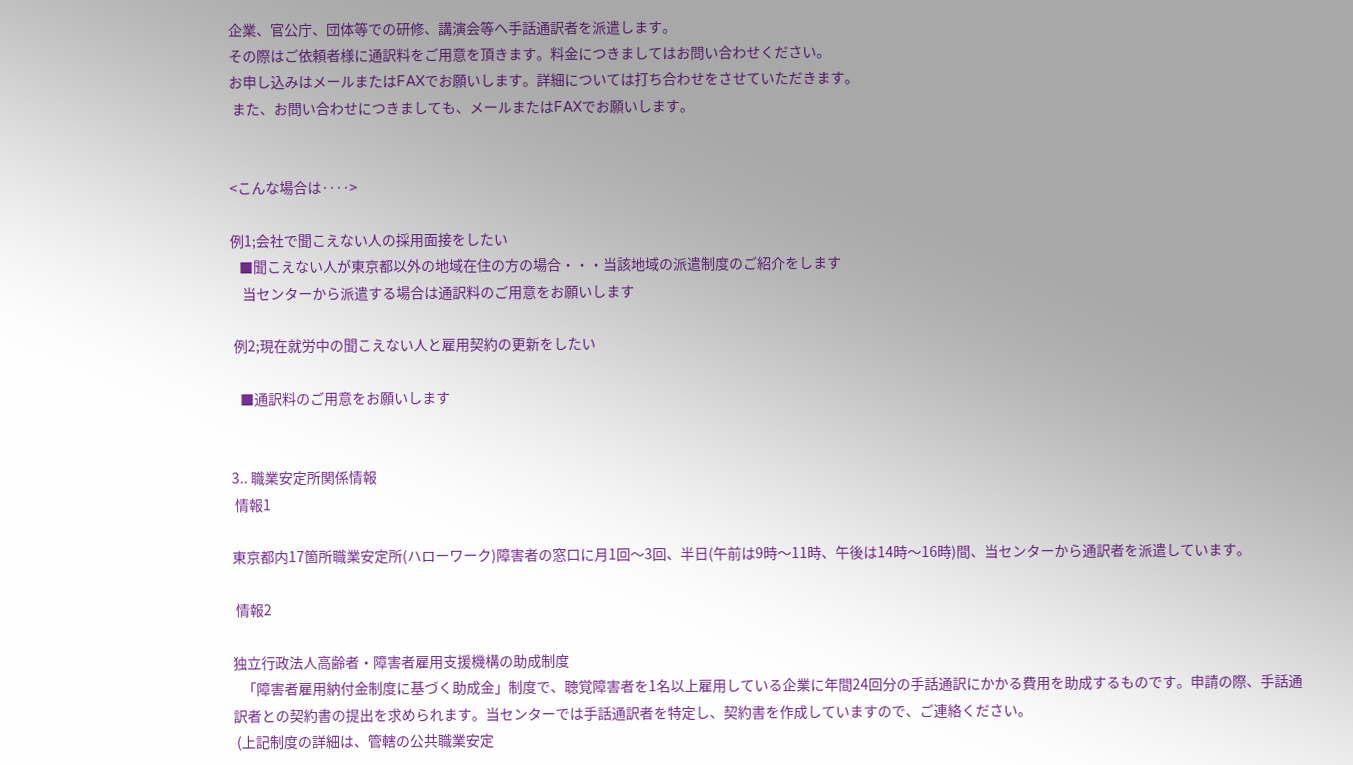企業、官公庁、団体等での研修、講演会等へ手話通訳者を派遣します。
その際はご依頼者様に通訳料をご用意を頂きます。料金につきましてはお問い合わせください。
お申し込みはメールまたはFAXでお願いします。詳細については打ち合わせをさせていただきます。
 また、お問い合わせにつきましても、メールまたはFAXでお願いします。


<こんな場合は‥‥>

例1;会社で聞こえない人の採用面接をしたい
   ■聞こえない人が東京都以外の地域在住の方の場合・・・当該地域の派遣制度のご紹介をします
    当センターから派遣する場合は通訳料のご用意をお願いします

 例2;現在就労中の聞こえない人と雇用契約の更新をしたい

   ■通訳料のご用意をお願いします


3.. 職業安定所関係情報
 情報1

東京都内17箇所職業安定所(ハローワーク)障害者の窓口に月1回〜3回、半日(午前は9時〜11時、午後は14時〜16時)間、当センターから通訳者を派遣しています。

 情報2

独立行政法人高齢者・障害者雇用支援機構の助成制度
   「障害者雇用納付金制度に基づく助成金」制度で、聴覚障害者を1名以上雇用している企業に年間24回分の手話通訳にかかる費用を助成するものです。申請の際、手話通訳者との契約書の提出を求められます。当センターでは手話通訳者を特定し、契約書を作成していますので、ご連絡ください。
 (上記制度の詳細は、管轄の公共職業安定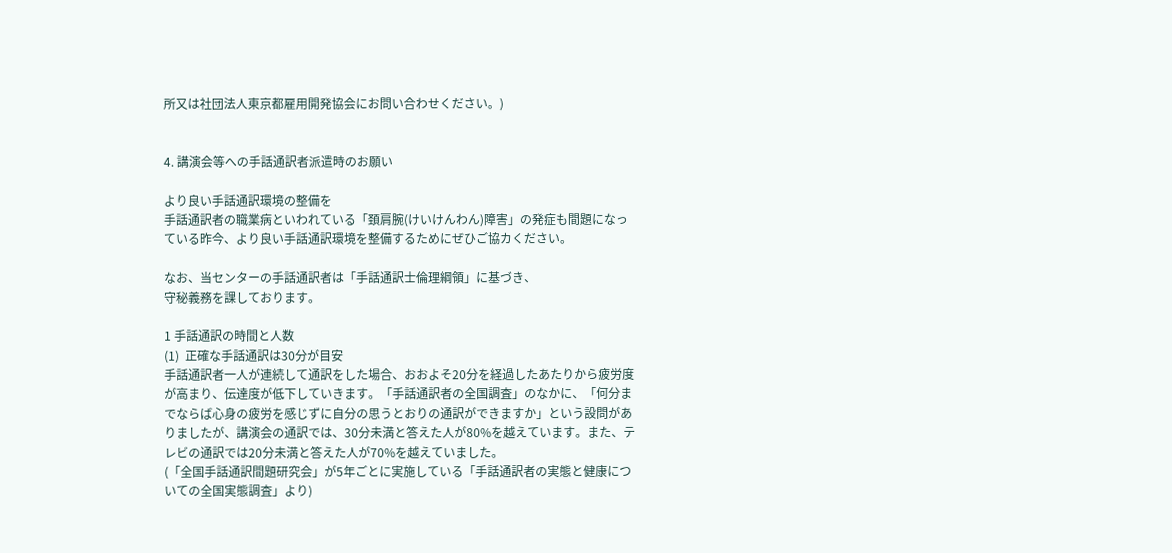所又は社団法人東京都雇用開発協会にお問い合わせください。)


4. 講演会等への手話通訳者派遣時のお願い

より良い手話通訳環境の整備を
手話通訳者の職業病といわれている「頚肩腕(けいけんわん)障害」の発症も間題になっている昨今、より良い手話通訳環境を整備するためにぜひご協カください。

なお、当センターの手話通訳者は「手話通訳士倫理綱領」に基づき、
守秘義務を課しております。

1 手話通訳の時間と人数
(1)  正確な手話通訳は30分が目安
手話通訳者一人が連続して通訳をした場合、おおよそ20分を経過したあたりから疲労度が高まり、伝達度が低下していきます。「手話通訳者の全国調査」のなかに、「何分までならば心身の疲労を感じずに自分の思うとおりの通訳ができますか」という設問がありましたが、講演会の通訳では、30分未満と答えた人が80%を越えています。また、テレビの通訳では20分未満と答えた人が70%を越えていました。
(「全国手話通訳間題研究会」が5年ごとに実施している「手話通訳者の実態と健康についての全国実態調査」より)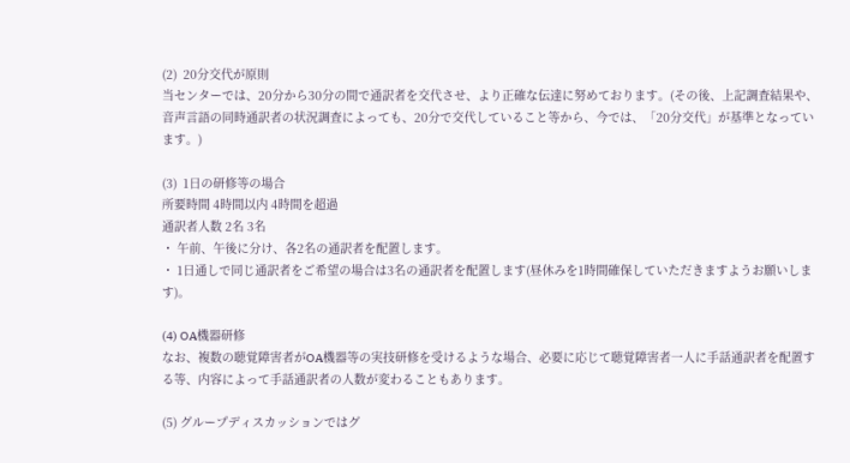(2)  20分交代が原則
当センターでは、20分から30分の間で通訳者を交代させ、より正確な伝達に努めております。(その後、上記調査結果や、音声言語の同時通訳者の状況調査によっても、20分で交代していること等から、今では、「20分交代」が基準となっています。)

(3)  1日の研修等の場合
所要時間 4時間以内 4時間を超過
通訳者人数 2名 3名
・ 午前、午後に分け、各2名の通訳者を配置します。
・ 1日通しで同じ通訳者をご希望の場合は3名の通訳者を配置します(昼休みを1時間確保していただきますようお願いします)。

(4) OA機器研修
なお、複数の聴覚障害者がOA機器等の実技研修を受けるような場合、必要に応じて聴覚障害者一人に手話通訳者を配置する等、内容によって手話通訳者の人数が変わることもあります。

(5) グループディスカッションではグ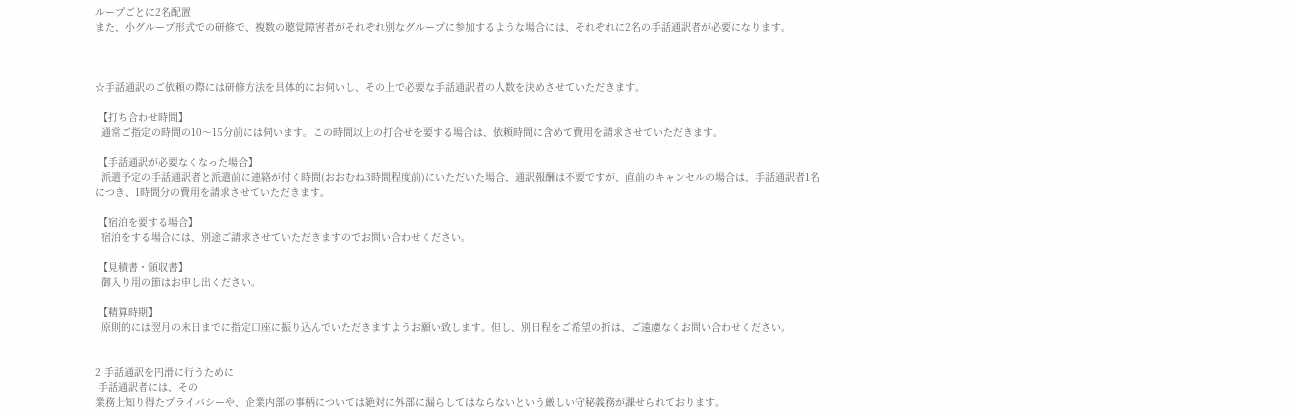ループごとに2名配置
また、小グループ形式での研修で、複数の聴覚障害者がそれぞれ別なグループに参加するような場合には、それぞれに2名の手話通訳者が必要になります。



☆手話通訳のご依頼の際には研修方法を具体的にお伺いし、その上で必要な手話通訳者の人数を決めさせていただきます。

 【打ち合わせ時間】
  通常ご指定の時間の10〜15分前には伺います。この時間以上の打合せを要する場合は、依頼時間に含めて費用を請求させていただきます。

 【手話通訳が必要なくなった場合】
  派遣予定の手話通訳者と派遣前に連絡が付く時間(おおむね3時間程度前)にいただいた場合、通訳報酬は不要ですが、直前のキャンセルの場合は、手話通訳者1名につき、1時間分の費用を請求させていただきます。

 【宿泊を要する場合】
  宿泊をする場合には、別途ご請求させていただきますのでお問い合わせください。

 【見積書・領収書】
  御入り用の節はお申し出ください。

 【精算時期】
  原則的には翌月の末日までに指定口座に振り込んでいただきますようお願い致します。但し、別日程をご希望の折は、ご遠慮なくお問い合わせください。


2 手話通訳を円滑に行うために
 手話通訳者には、その
業務上知り得たプライバシーや、企業内部の事柄については絶対に外部に漏らしてはならないという厳しい守秘義務が課せられております。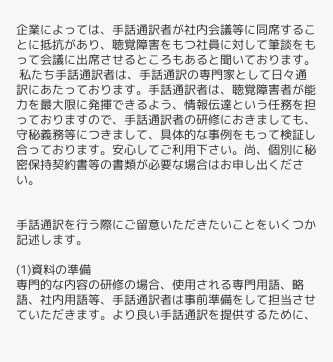企業によっては、手話通訳者が社内会議等に同席することに抵抗があり、聴覚障害をもつ社員に対して筆談をもって会議に出席させるところもあると聞いております。
 私たち手話通訳者は、手話通訳の専門家として日々通訳にあたっております。手話通訳者は、聴覚障害者が能力を最大限に発揮できるよう、情報伝達という任務を担っておりますので、手話通訳者の研修におきましても、守秘義務等につきまして、具体的な事例をもって検証し合っております。安心してご利用下さい。尚、個別に秘密保持契約書等の書類が必要な場合はお申し出ください。


手話通訳を行う際にご留意いただきたいことをいくつか記述します。

(1)資料の準備
専門的な内容の研修の場合、使用される専門用語、略語、社内用語等、手話通訳者は事前準備をして担当させていただきます。より良い手話通訳を提供するために、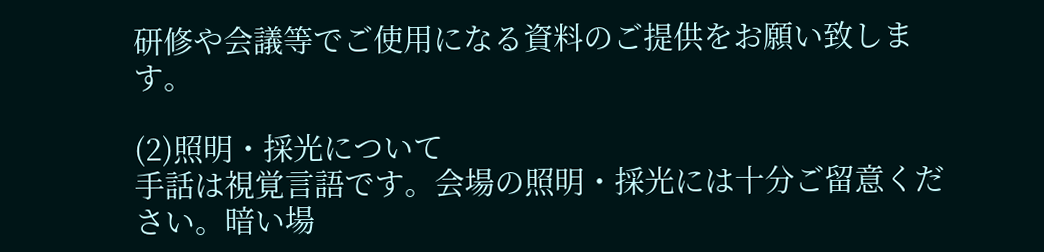研修や会議等でご使用になる資料のご提供をお願い致します。

(2)照明・採光について
手話は視覚言語です。会場の照明・採光には十分ご留意ください。暗い場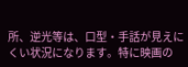所、逆光等は、口型・手話が見えにくい状況になります。特に映画の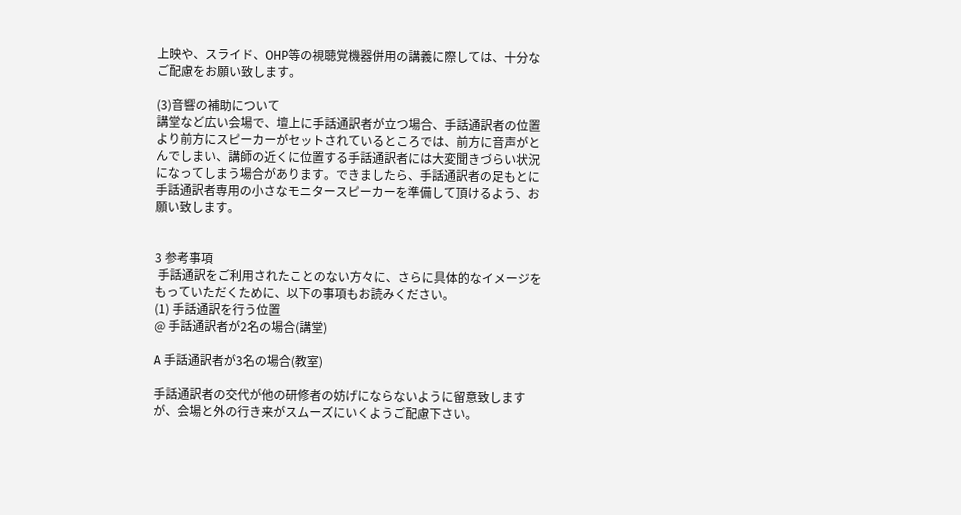上映や、スライド、OHP等の視聴覚機器併用の講義に際しては、十分なご配慮をお願い致します。

(3)音響の補助について
講堂など広い会場で、壇上に手話通訳者が立つ場合、手話通訳者の位置より前方にスピーカーがセットされているところでは、前方に音声がとんでしまい、講師の近くに位置する手話通訳者には大変聞きづらい状況になってしまう場合があります。できましたら、手話通訳者の足もとに手話通訳者専用の小さなモニタースピーカーを準備して頂けるよう、お願い致します。


3 参考事項
 手話通訳をご利用されたことのない方々に、さらに具体的なイメージをもっていただくために、以下の事項もお読みください。
(1) 手話通訳を行う位置
@ 手話通訳者が2名の場合(講堂)

A 手話通訳者が3名の場合(教室)

手話通訳者の交代が他の研修者の妨げにならないように留意致しますが、会場と外の行き来がスムーズにいくようご配慮下さい。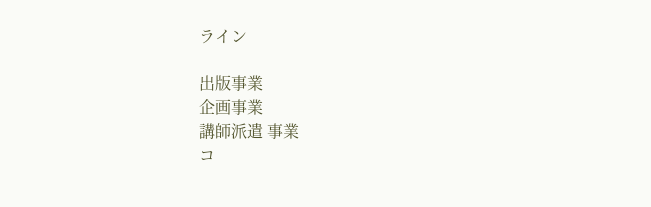ライン

出版事業
企画事業
講師派遣 事業
コ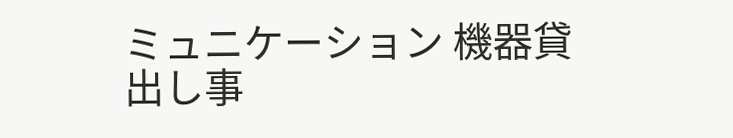ミュニケーション 機器貸出し事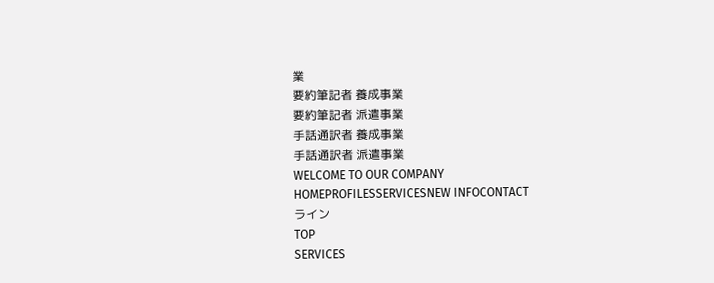業
要約筆記者 養成事業
要約筆記者 派遣事業
手話通訳者 養成事業
手話通訳者 派遣事業
WELCOME TO OUR COMPANY
HOMEPROFILESSERVICESNEW INFOCONTACT
ライン
TOP
SERVICES